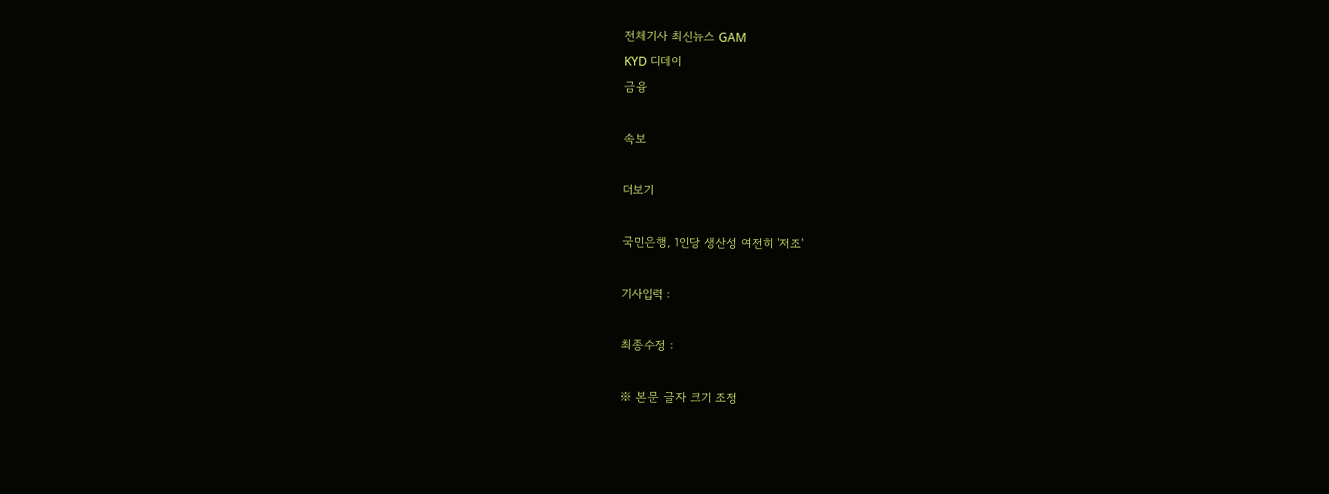전체기사 최신뉴스 GAM
KYD 디데이
금융

속보

더보기

국민은행, 1인당 생산성 여전히 '저조'

기사입력 :

최종수정 :

※ 본문 글자 크기 조정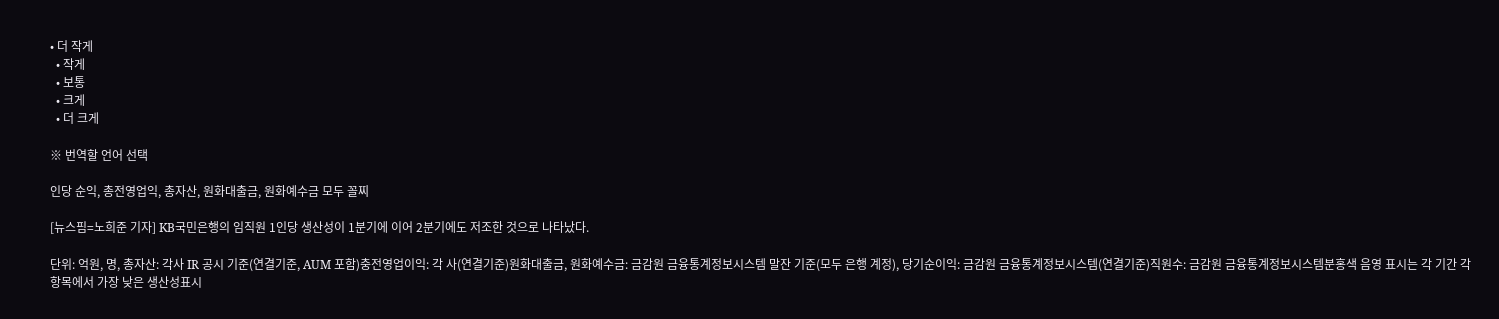• 더 작게
  • 작게
  • 보통
  • 크게
  • 더 크게

※ 번역할 언어 선택

인당 순익, 총전영업익, 총자산, 원화대출금, 원화예수금 모두 꼴찌

[뉴스핌=노희준 기자] KB국민은행의 임직원 1인당 생산성이 1분기에 이어 2분기에도 저조한 것으로 나타났다.

단위: 억원, 명, 총자산: 각사 IR 공시 기준(연결기준, AUM 포함)충전영업이익: 각 사(연결기준)원화대출금, 원화예수금: 금감원 금융통계정보시스템 말잔 기준(모두 은행 계정), 당기순이익: 금감원 금융통계정보시스템(연결기준)직원수: 금감원 금융통계정보시스템분홍색 음영 표시는 각 기간 각 항목에서 가장 낮은 생산성표시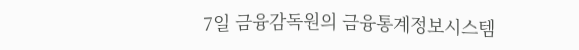7일 금융감독원의 금융통계정보시스템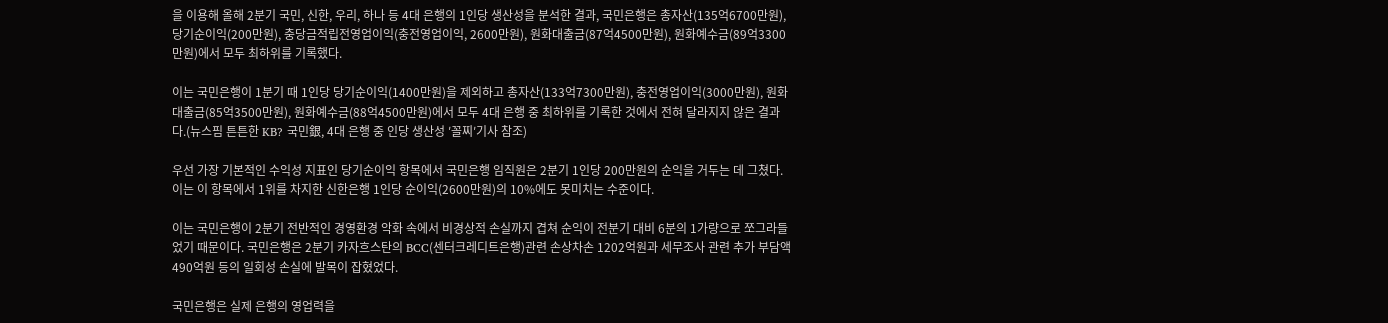을 이용해 올해 2분기 국민, 신한, 우리, 하나 등 4대 은행의 1인당 생산성을 분석한 결과, 국민은행은 총자산(135억6700만원), 당기순이익(200만원), 충당금적립전영업이익(충전영업이익, 2600만원), 원화대출금(87억4500만원), 원화예수금(89억3300만원)에서 모두 최하위를 기록했다.

이는 국민은행이 1분기 때 1인당 당기순이익(1400만원)을 제외하고 총자산(133억7300만원), 충전영업이익(3000만원), 원화대출금(85억3500만원), 원화예수금(88억4500만원)에서 모두 4대 은행 중 최하위를 기록한 것에서 전혀 달라지지 않은 결과다.(뉴스핌 튼튼한 KB? 국민銀, 4대 은행 중 인당 생산성 ′꼴찌′기사 참조)

우선 가장 기본적인 수익성 지표인 당기순이익 항목에서 국민은행 임직원은 2분기 1인당 200만원의 순익을 거두는 데 그쳤다. 이는 이 항목에서 1위를 차지한 신한은행 1인당 순이익(2600만원)의 10%에도 못미치는 수준이다.

이는 국민은행이 2분기 전반적인 경영환경 악화 속에서 비경상적 손실까지 겹쳐 순익이 전분기 대비 6분의 1가량으로 쪼그라들었기 때문이다. 국민은행은 2분기 카자흐스탄의 BCC(센터크레디트은행)관련 손상차손 1202억원과 세무조사 관련 추가 부담액 490억원 등의 일회성 손실에 발목이 잡혔었다.

국민은행은 실제 은행의 영업력을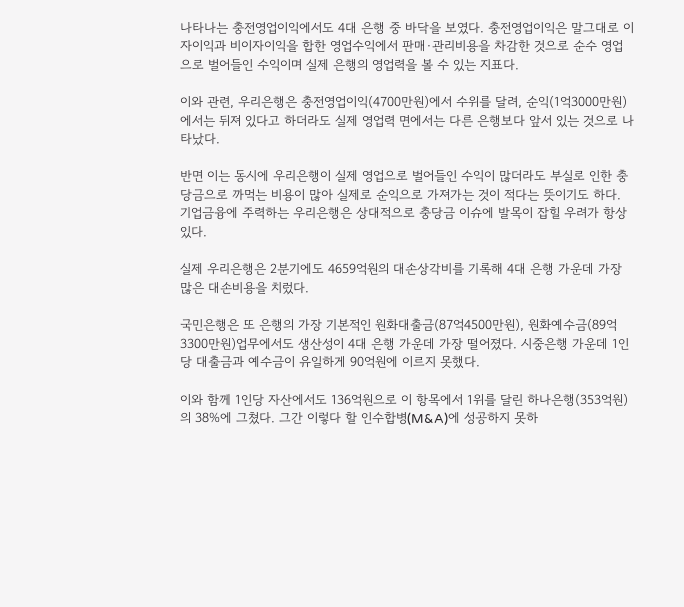나타나는 충전영업이익에서도 4대 은행 중 바닥을 보였다. 충전영업이익은 말그대로 이자이익과 비이자이익을 합한 영업수익에서 판매·관리비용을 차감한 것으로 순수 영업으로 벌어들인 수익이며 실제 은행의 영업력을 볼 수 있는 지표다.

이와 관련, 우리은행은 충전영업이익(4700만원)에서 수위를 달려, 순익(1억3000만원)에서는 뒤져 있다고 하더라도 실제 영업력 면에서는 다른 은행보다 앞서 있는 것으로 나타났다.

반면 이는 동시에 우리은행이 실제 영업으로 벌어들인 수익이 많더라도 부실로 인한 충당금으로 까먹는 비용이 많아 실제로 순익으로 가져가는 것이 적다는 뜻이기도 하다. 기업금융에 주력하는 우리은행은 상대적으로 충당금 이슈에 발목이 잡힐 우려가 항상 있다.

실제 우리은행은 2분기에도 4659억원의 대손상각비를 기록해 4대 은행 가운데 가장 많은 대손비용을 치렀다.

국민은행은 또 은행의 가장 기본적인 원화대출금(87억4500만원), 원화예수금(89억3300만원)업무에서도 생산성이 4대 은행 가운데 가장 떨어졌다. 시중은행 가운데 1인당 대출금과 예수금이 유일하게 90억원에 이르지 못했다.

이와 함께 1인당 자산에서도 136억원으로 이 항목에서 1위를 달린 하나은행(353억원)의 38%에 그쳤다. 그간 이렇다 할 인수합병(M&A)에 성공하지 못하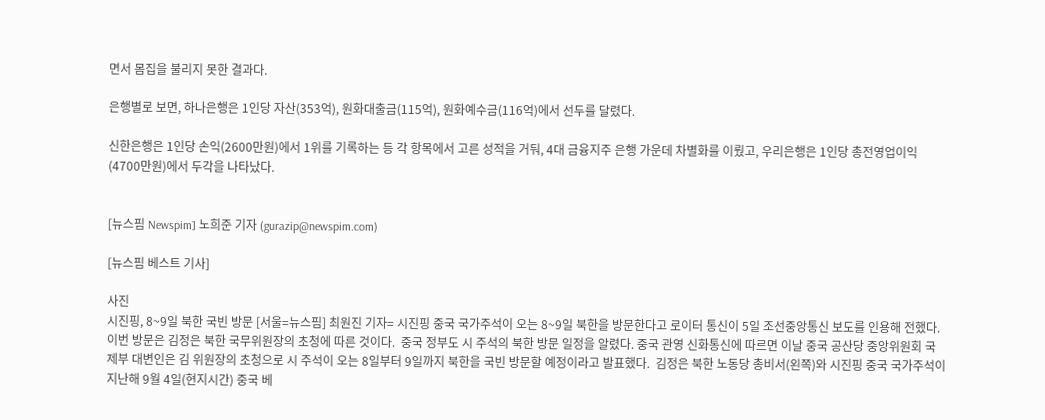면서 몸집을 불리지 못한 결과다.

은행별로 보면, 하나은행은 1인당 자산(353억), 원화대출금(115억), 원화예수금(116억)에서 선두를 달렸다.

신한은행은 1인당 손익(2600만원)에서 1위를 기록하는 등 각 항목에서 고른 성적을 거둬, 4대 금융지주 은행 가운데 차별화를 이뤘고, 우리은행은 1인당 총전영업이익(4700만원)에서 두각을 나타났다.


[뉴스핌 Newspim] 노희준 기자 (gurazip@newspim.com)

[뉴스핌 베스트 기사]

사진
시진핑, 8~9일 북한 국빈 방문 [서울=뉴스핌] 최원진 기자= 시진핑 중국 국가주석이 오는 8~9일 북한을 방문한다고 로이터 통신이 5일 조선중앙통신 보도를 인용해 전했다. 이번 방문은 김정은 북한 국무위원장의 초청에 따른 것이다.  중국 정부도 시 주석의 북한 방문 일정을 알렸다. 중국 관영 신화통신에 따르면 이날 중국 공산당 중앙위원회 국제부 대변인은 김 위원장의 초청으로 시 주석이 오는 8일부터 9일까지 북한을 국빈 방문할 예정이라고 발표했다.  김정은 북한 노동당 총비서(왼쪽)와 시진핑 중국 국가주석이 지난해 9월 4일(현지시간) 중국 베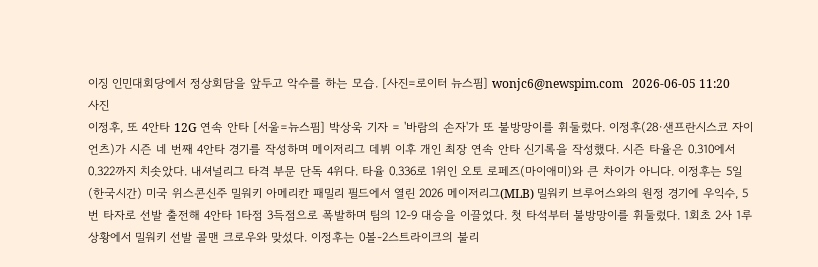이징 인민대회당에서 정상회담을 앞두고 악수를 하는 모습. [사진=로이터 뉴스핌] wonjc6@newspim.com   2026-06-05 11:20
사진
이정후, 또 4안타 12G 연속 안타 [서울=뉴스핌] 박상욱 기자 = '바람의 손자'가 또 불방망이를 휘둘렀다. 이정후(28·샌프란시스코 자이언츠)가 시즌 네 번째 4안타 경기를 작성하며 메이저리그 데뷔 이후 개인 최장 연속 안타 신기록을 작성했다. 시즌 타율은 0.310에서 0.322까지 치솟았다. 내셔널리그 타격 부문 단독 4위다. 타율 0.336로 1위인 오토 로페즈(마이애미)와 큰 차이가 아니다. 이정후는 5일(한국시간) 미국 위스콘신주 밀워키 아메리칸 패밀리 필드에서 열린 2026 메이저리그(MLB) 밀워키 브루어스와의 원정 경기에 우익수, 5번 타자로 선발 출전해 4안타 1타점 3득점으로 폭발하며 팀의 12-9 대승을 이끌었다. 첫 타석부터 불방망이를 휘둘렀다. 1회초 2사 1루 상황에서 밀워키 선발 콜맨 크로우와 맞섰다. 이정후는 0볼-2스트라이크의 불리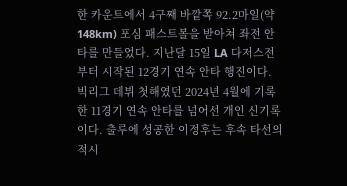한 카운트에서 4구째 바깥쪽 92.2마일(약 148km) 포심 패스트볼을 받아쳐 좌전 안타를 만들었다. 지난달 15일 LA 다저스전부터 시작된 12경기 연속 안타 행진이다. 빅리그 데뷔 첫해였던 2024년 4월에 기록한 11경기 연속 안타를 넘어선 개인 신기록이다. 출루에 성공한 이정후는 후속 타선의 적시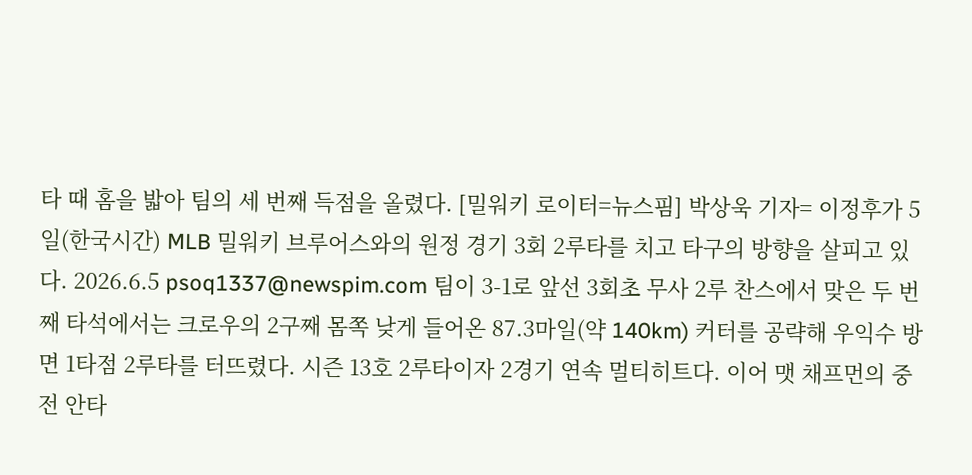타 때 홈을 밟아 팀의 세 번째 득점을 올렸다. [밀워키 로이터=뉴스핌] 박상욱 기자= 이정후가 5일(한국시간) MLB 밀워키 브루어스와의 원정 경기 3회 2루타를 치고 타구의 방향을 살피고 있다. 2026.6.5 psoq1337@newspim.com 팀이 3-1로 앞선 3회초 무사 2루 찬스에서 맞은 두 번째 타석에서는 크로우의 2구째 몸쪽 낮게 들어온 87.3마일(약 140km) 커터를 공략해 우익수 방면 1타점 2루타를 터뜨렸다. 시즌 13호 2루타이자 2경기 연속 멀티히트다. 이어 맷 채프먼의 중전 안타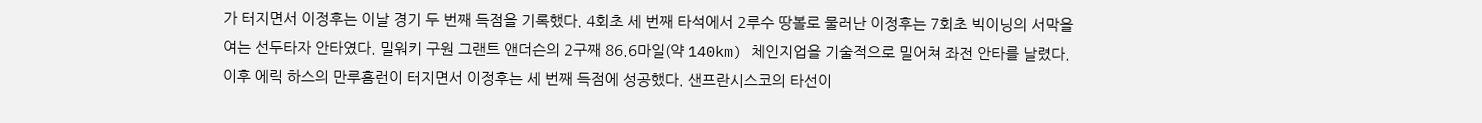가 터지면서 이정후는 이날 경기 두 번째 득점을 기록했다. 4회초 세 번째 타석에서 2루수 땅볼로 물러난 이정후는 7회초 빅이닝의 서막을 여는 선두타자 안타였다. 밀워키 구원 그랜트 앤더슨의 2구째 86.6마일(약 140km) 체인지업을 기술적으로 밀어쳐 좌전 안타를 날렸다. 이후 에릭 하스의 만루홈런이 터지면서 이정후는 세 번째 득점에 성공했다. 샌프란시스코의 타선이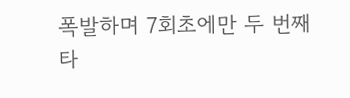폭발하며 7회초에만 두 번째 타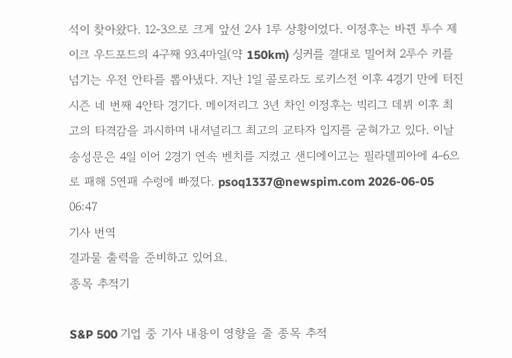석이 찾아왔다. 12-3으로 크게 앞선 2사 1루 상황이었다. 이정후는 바뀐 투수 제이크 우드포드의 4구째 93.4마일(약 150km) 싱커를 결대로 밀어쳐 2루수 키를 넘기는 우전 안타를 뽑아냈다. 지난 1일 콜로라도 로키스전 이후 4경기 만에 터진 시즌 네 번째 4안타 경기다. 메이저리그 3년 차인 이정후는 빅리그 데뷔 이후 최고의 타격감을 과시하며 내셔널리그 최고의 교타자 입지를 굳혀가고 있다. 이날 송성문은 4일 이어 2경기 연속 벤치를 지켰고 샌디에이고는 필라델피아에 4-6으로 패해 5연패 수렁에 빠졌다. psoq1337@newspim.com 2026-06-05 06:47
기사 번역
결과물 출력을 준비하고 있어요.
종목 추적기

S&P 500 기업 중 기사 내용이 영향을 줄 종목 추적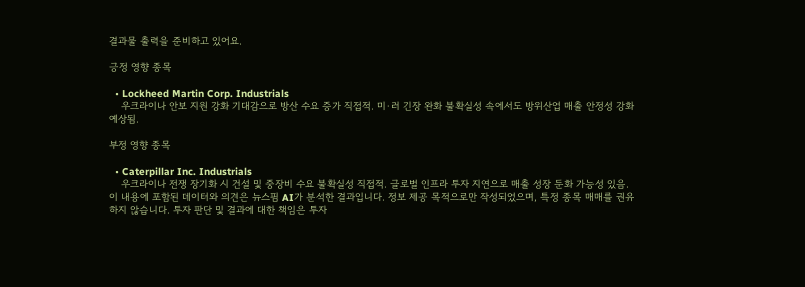결과물 출력을 준비하고 있어요.

긍정 영향 종목

  • Lockheed Martin Corp. Industrials
    우크라이나 안보 지원 강화 기대감으로 방산 수요 증가 직접적. 미·러 긴장 완화 불확실성 속에서도 방위산업 매출 안정성 강화 예상됨.

부정 영향 종목

  • Caterpillar Inc. Industrials
    우크라이나 전쟁 장기화 시 건설 및 중장비 수요 불확실성 직접적. 글로벌 인프라 투자 지연으로 매출 성장 둔화 가능성 있음.
이 내용에 포함된 데이터와 의견은 뉴스핌 AI가 분석한 결과입니다. 정보 제공 목적으로만 작성되었으며, 특정 종목 매매를 권유하지 않습니다. 투자 판단 및 결과에 대한 책임은 투자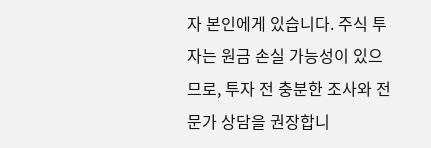자 본인에게 있습니다. 주식 투자는 원금 손실 가능성이 있으므로, 투자 전 충분한 조사와 전문가 상담을 권장합니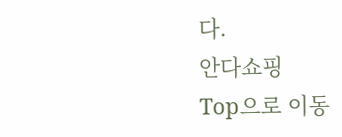다.
안다쇼핑
Top으로 이동